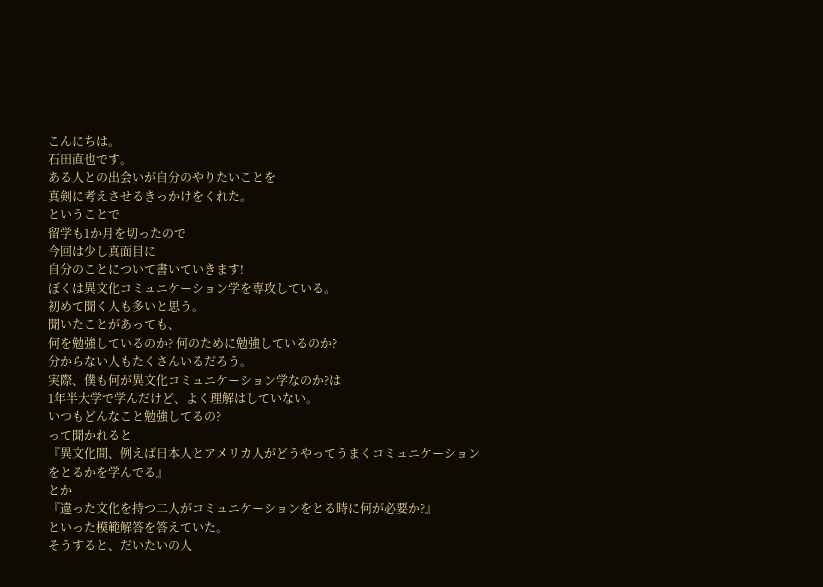こんにちは。
石田直也です。
ある人との出会いが自分のやりたいことを
真剣に考えさせるきっかけをくれた。
ということで
留学も1か月を切ったので
今回は少し真面目に
自分のことについて書いていきます!
ぼくは異文化コミュニケーション学を専攻している。
初めて聞く人も多いと思う。
聞いたことがあっても、
何を勉強しているのか? 何のために勉強しているのか?
分からない人もたくさんいるだろう。
実際、僕も何が異文化コミュニケーション学なのか?は
1年半大学で学んだけど、よく理解はしていない。
いつもどんなこと勉強してるの?
って聞かれると
『異文化間、例えば日本人とアメリカ人がどうやってうまくコミュニケーションをとるかを学んでる』
とか
『違った文化を持つ二人がコミュニケーションをとる時に何が必要か?』
といった模範解答を答えていた。
そうすると、だいたいの人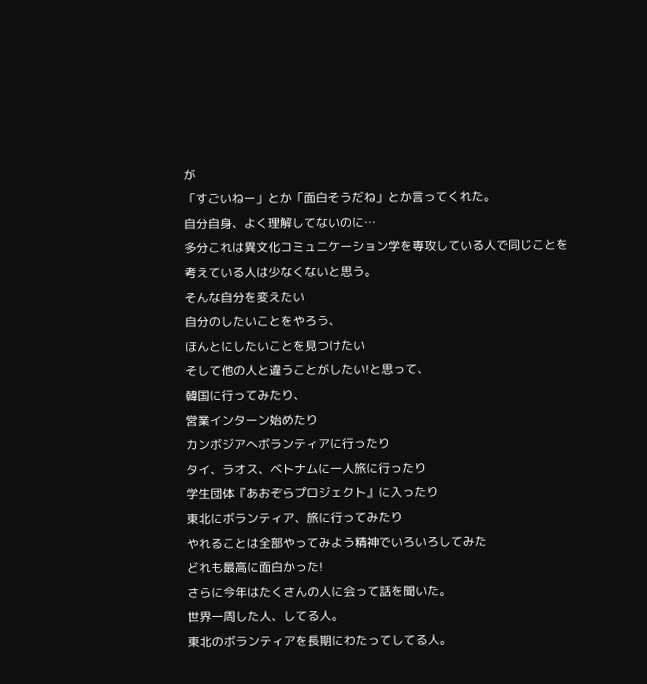が
「すごいねー」とか「面白そうだね」とか言ってくれた。
自分自身、よく理解してないのに…
多分これは異文化コミュニケーション学を専攻している人で同じことを
考えている人は少なくないと思う。
そんな自分を変えたい
自分のしたいことをやろう、
ほんとにしたいことを見つけたい
そして他の人と違うことがしたい!と思って、
韓国に行ってみたり、
営業インターン始めたり
カンボジアへボランティアに行ったり
タイ、ラオス、ベトナムに一人旅に行ったり
学生団体『あおぞらプロジェクト』に入ったり
東北にボランティア、旅に行ってみたり
やれることは全部やってみよう精神でいろいろしてみた
どれも最高に面白かった!
さらに今年はたくさんの人に会って話を聞いた。
世界一周した人、してる人。
東北のボランティアを長期にわたってしてる人。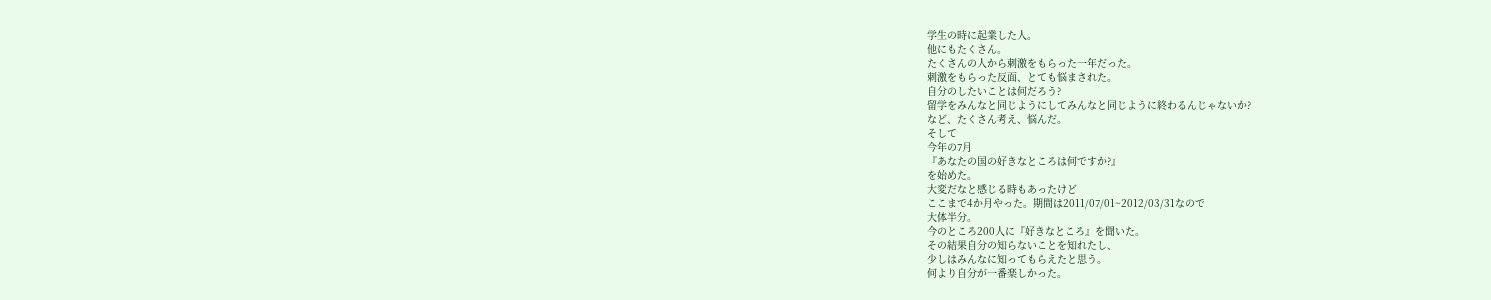学生の時に起業した人。
他にもたくさん。
たくさんの人から刺激をもらった一年だった。
刺激をもらった反面、とても悩まされた。
自分のしたいことは何だろう?
留学をみんなと同じようにしてみんなと同じように終わるんじゃないか?
など、たくさん考え、悩んだ。
そして
今年の7月
『あなたの国の好きなところは何ですか?』
を始めた。
大変だなと感じる時もあったけど
ここまで4か月やった。期間は2011/07/01~2012/03/31なので
大体半分。
今のところ200人に『好きなところ』を聞いた。
その結果自分の知らないことを知れたし、
少しはみんなに知ってもらえたと思う。
何より自分が一番楽しかった。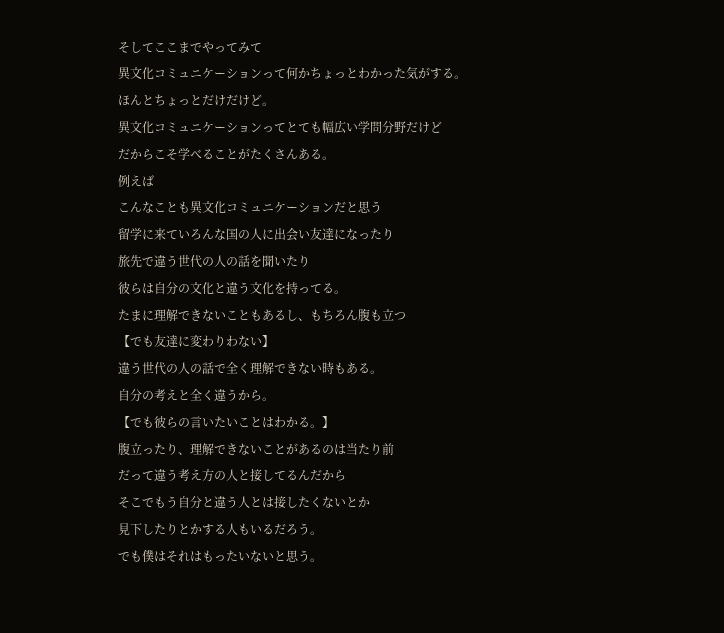そしてここまでやってみて
異文化コミュニケーションって何かちょっとわかった気がする。
ほんとちょっとだけだけど。
異文化コミュニケーションってとても幅広い学問分野だけど
だからこそ学べることがたくさんある。
例えば
こんなことも異文化コミュニケーションだと思う
留学に来ていろんな国の人に出会い友達になったり
旅先で違う世代の人の話を聞いたり
彼らは自分の文化と違う文化を持ってる。
たまに理解できないこともあるし、もちろん腹も立つ
【でも友達に変わりわない】
違う世代の人の話で全く理解できない時もある。
自分の考えと全く違うから。
【でも彼らの言いたいことはわかる。】
腹立ったり、理解できないことがあるのは当たり前
だって違う考え方の人と接してるんだから
そこでもう自分と違う人とは接したくないとか
見下したりとかする人もいるだろう。
でも僕はそれはもったいないと思う。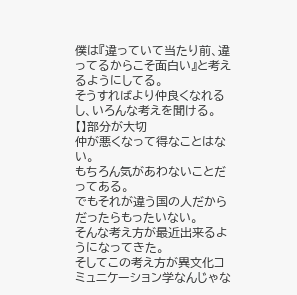僕は『違っていて当たり前、違ってるからこそ面白い』と考えるようにしてる。
そうすればより仲良くなれるし、いろんな考えを聞ける。
【】部分が大切
仲が悪くなって得なことはない。
もちろん気があわないことだってある。
でもそれが違う国の人だからだったらもったいない。
そんな考え方が最近出来るようになってきた。
そしてこの考え方が異文化コミュニケーション学なんじゃな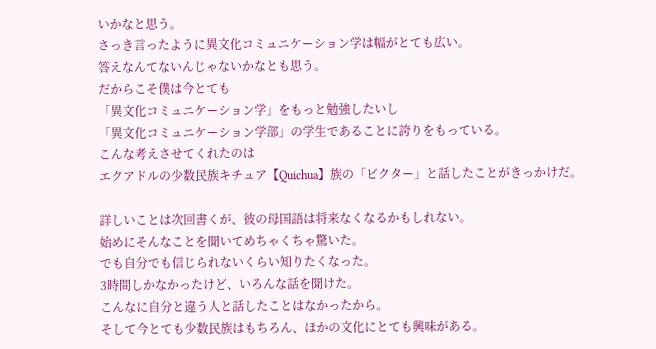いかなと思う。
さっき言ったように異文化コミュニケーション学は幅がとても広い。
答えなんてないんじゃないかなとも思う。
だからこそ僕は今とても
「異文化コミュニケーション学」をもっと勉強したいし
「異文化コミュニケーション学部」の学生であることに誇りをもっている。
こんな考えさせてくれたのは
エクアドルの少数民族キチュア【Quichua】族の「ビクター」と話したことがきっかけだ。

詳しいことは次回書くが、彼の母国語は将来なくなるかもしれない。
始めにそんなことを聞いてめちゃくちゃ驚いた。
でも自分でも信じられないくらい知りたくなった。
3時間しかなかったけど、いろんな話を聞けた。
こんなに自分と違う人と話したことはなかったから。
そして今とても少数民族はもちろん、ほかの文化にとても興味がある。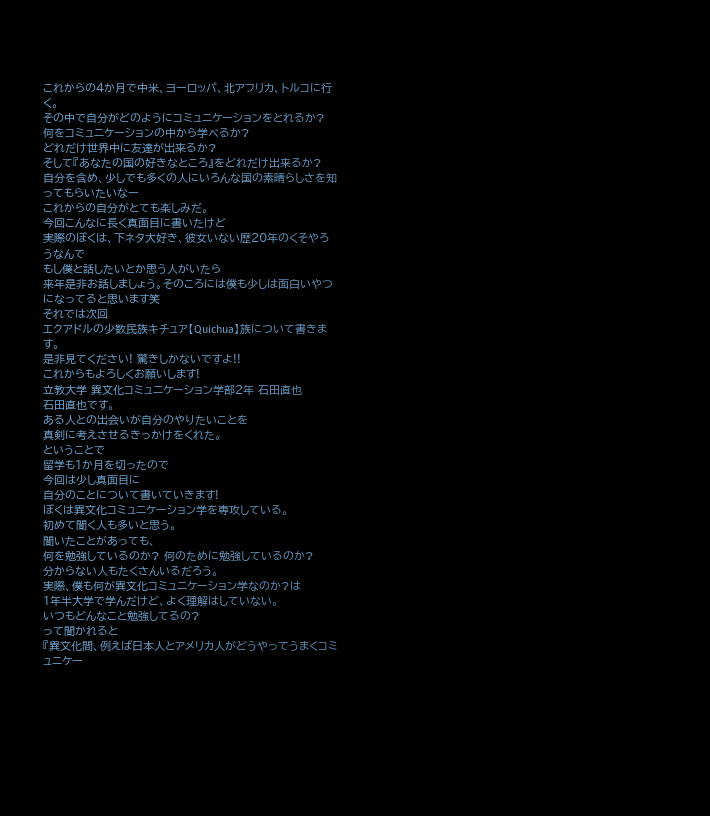これからの4か月で中米、ヨーロッパ、北アフリカ、トルコに行く。
その中で自分がどのようにコミュニケーションをとれるか?
何をコミュニケーションの中から学べるか?
どれだけ世界中に友達が出来るか?
そして『あなたの国の好きなところ』をどれだけ出来るか?
自分を含め、少しでも多くの人にいろんな国の素晴らしさを知ってもらいたいなー
これからの自分がとても楽しみだ。
今回こんなに長く真面目に書いたけど
実際のぼくは、下ネタ大好き、彼女いない歴20年のくそやろうなんで
もし僕と話したいとか思う人がいたら
来年是非お話しましょう。そのころには僕も少しは面白いやつになってると思います笑
それでは次回
エクアドルの少数民族キチュア【Quichua】族について書きます。
是非見てください! 驚きしかないですよ!!
これからもよろしくお願いします!
立教大学 異文化コミュニケーション学部2年 石田直也
石田直也です。
ある人との出会いが自分のやりたいことを
真剣に考えさせるきっかけをくれた。
ということで
留学も1か月を切ったので
今回は少し真面目に
自分のことについて書いていきます!
ぼくは異文化コミュニケーション学を専攻している。
初めて聞く人も多いと思う。
聞いたことがあっても、
何を勉強しているのか? 何のために勉強しているのか?
分からない人もたくさんいるだろう。
実際、僕も何が異文化コミュニケーション学なのか?は
1年半大学で学んだけど、よく理解はしていない。
いつもどんなこと勉強してるの?
って聞かれると
『異文化間、例えば日本人とアメリカ人がどうやってうまくコミュニケー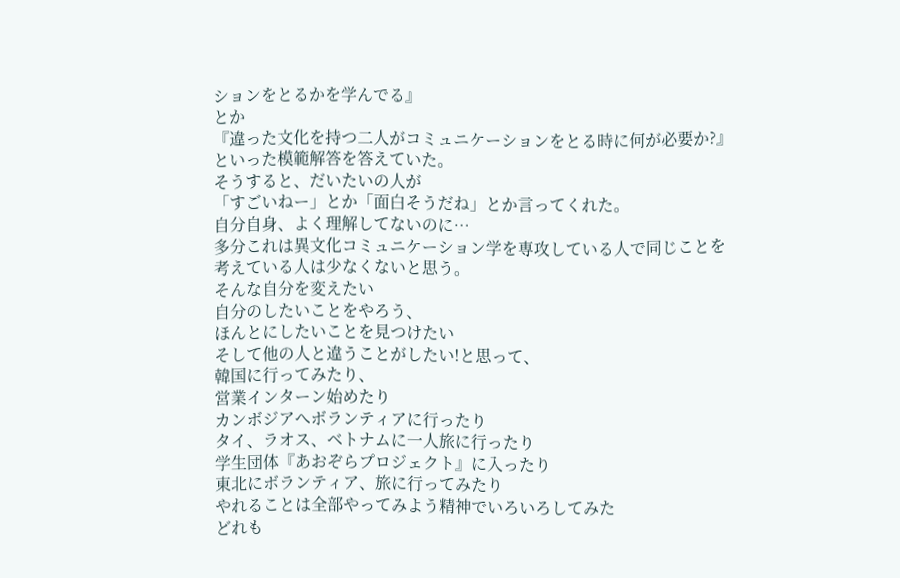ションをとるかを学んでる』
とか
『違った文化を持つ二人がコミュニケーションをとる時に何が必要か?』
といった模範解答を答えていた。
そうすると、だいたいの人が
「すごいねー」とか「面白そうだね」とか言ってくれた。
自分自身、よく理解してないのに…
多分これは異文化コミュニケーション学を専攻している人で同じことを
考えている人は少なくないと思う。
そんな自分を変えたい
自分のしたいことをやろう、
ほんとにしたいことを見つけたい
そして他の人と違うことがしたい!と思って、
韓国に行ってみたり、
営業インターン始めたり
カンボジアへボランティアに行ったり
タイ、ラオス、ベトナムに一人旅に行ったり
学生団体『あおぞらプロジェクト』に入ったり
東北にボランティア、旅に行ってみたり
やれることは全部やってみよう精神でいろいろしてみた
どれも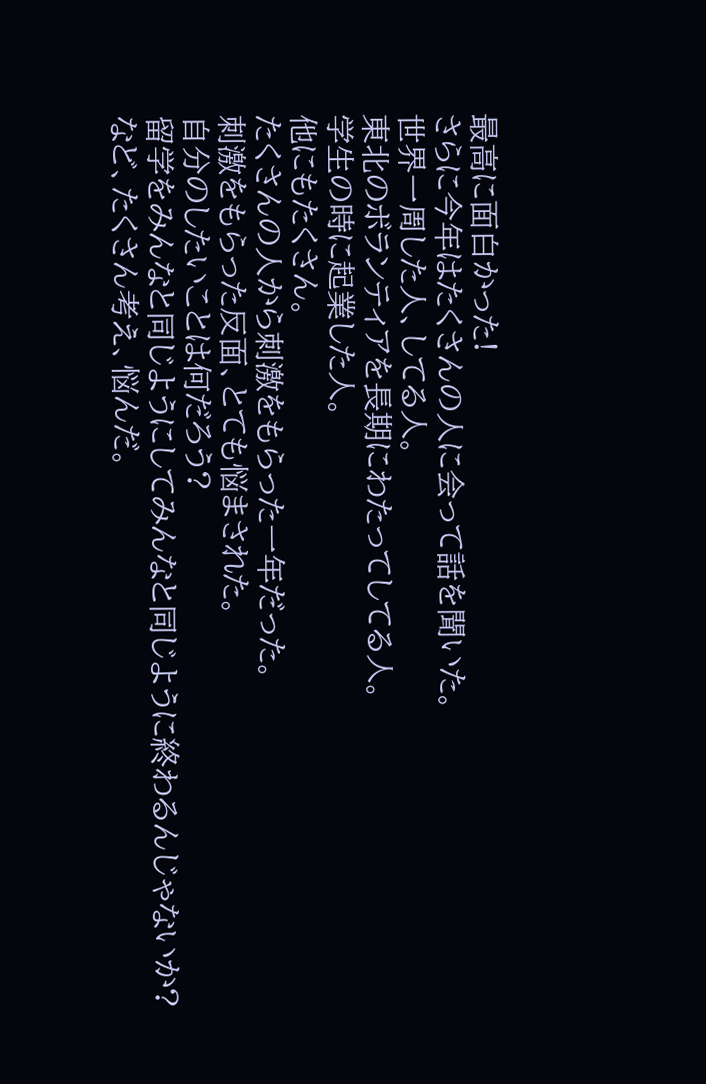最高に面白かった!
さらに今年はたくさんの人に会って話を聞いた。
世界一周した人、してる人。
東北のボランティアを長期にわたってしてる人。
学生の時に起業した人。
他にもたくさん。
たくさんの人から刺激をもらった一年だった。
刺激をもらった反面、とても悩まされた。
自分のしたいことは何だろう?
留学をみんなと同じようにしてみんなと同じように終わるんじゃないか?
など、たくさん考え、悩んだ。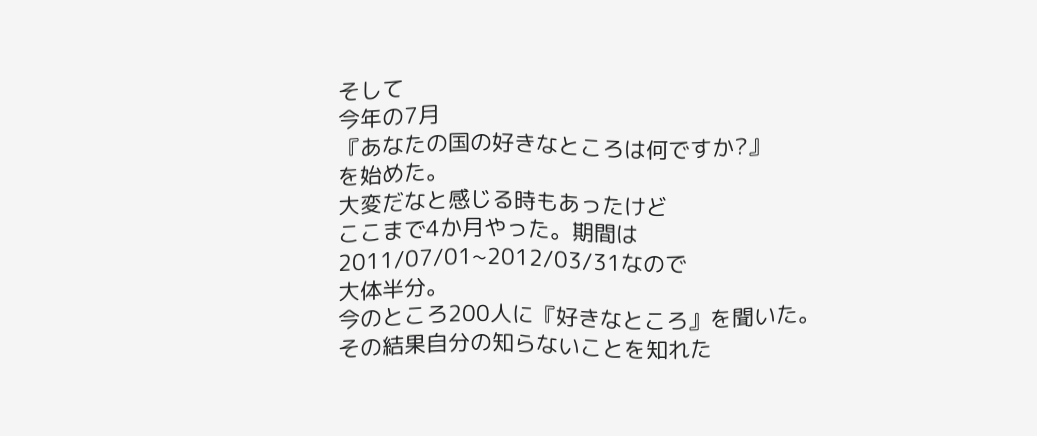そして
今年の7月
『あなたの国の好きなところは何ですか?』
を始めた。
大変だなと感じる時もあったけど
ここまで4か月やった。期間は2011/07/01~2012/03/31なので
大体半分。
今のところ200人に『好きなところ』を聞いた。
その結果自分の知らないことを知れた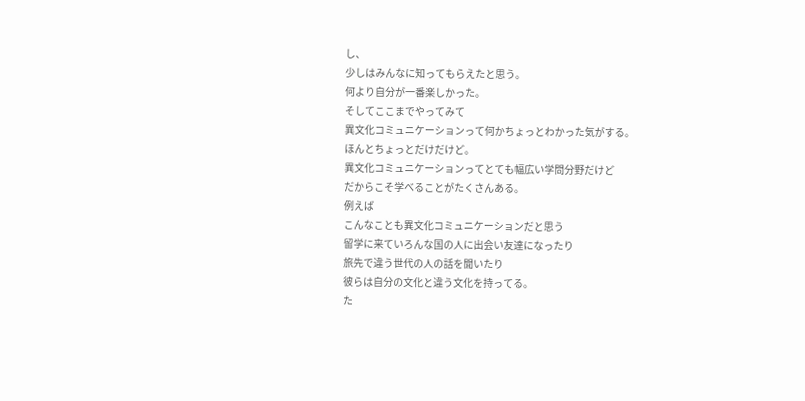し、
少しはみんなに知ってもらえたと思う。
何より自分が一番楽しかった。
そしてここまでやってみて
異文化コミュニケーションって何かちょっとわかった気がする。
ほんとちょっとだけだけど。
異文化コミュニケーションってとても幅広い学問分野だけど
だからこそ学べることがたくさんある。
例えば
こんなことも異文化コミュニケーションだと思う
留学に来ていろんな国の人に出会い友達になったり
旅先で違う世代の人の話を聞いたり
彼らは自分の文化と違う文化を持ってる。
た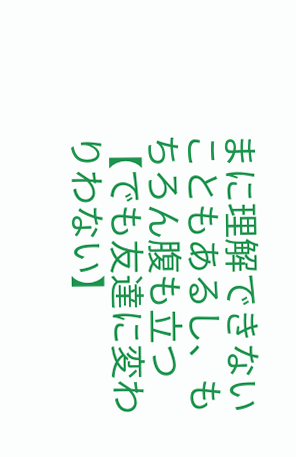まに理解できないこともあるし、もちろん腹も立つ
【でも友達に変わりわない】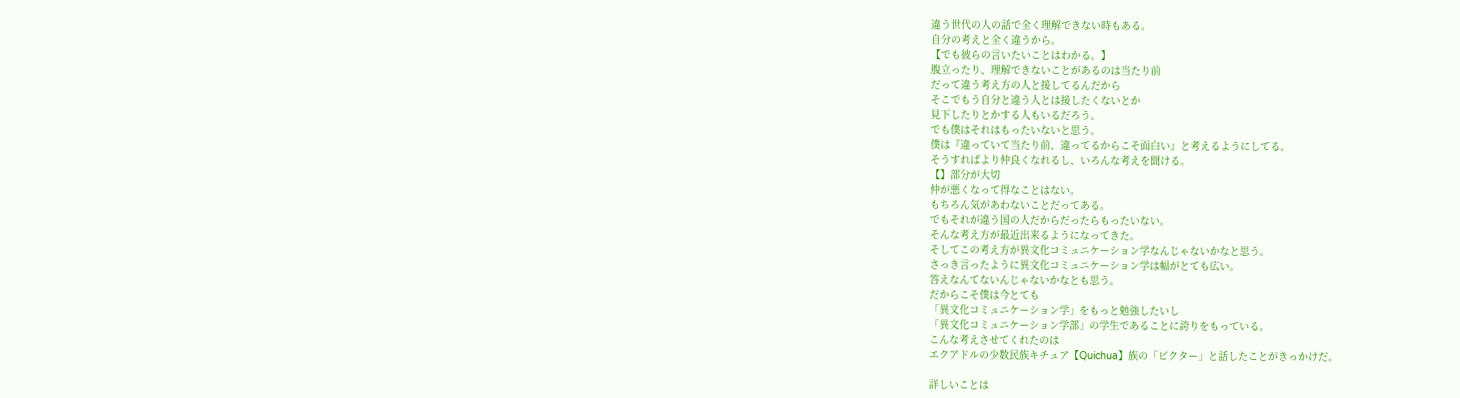違う世代の人の話で全く理解できない時もある。
自分の考えと全く違うから。
【でも彼らの言いたいことはわかる。】
腹立ったり、理解できないことがあるのは当たり前
だって違う考え方の人と接してるんだから
そこでもう自分と違う人とは接したくないとか
見下したりとかする人もいるだろう。
でも僕はそれはもったいないと思う。
僕は『違っていて当たり前、違ってるからこそ面白い』と考えるようにしてる。
そうすればより仲良くなれるし、いろんな考えを聞ける。
【】部分が大切
仲が悪くなって得なことはない。
もちろん気があわないことだってある。
でもそれが違う国の人だからだったらもったいない。
そんな考え方が最近出来るようになってきた。
そしてこの考え方が異文化コミュニケーション学なんじゃないかなと思う。
さっき言ったように異文化コミュニケーション学は幅がとても広い。
答えなんてないんじゃないかなとも思う。
だからこそ僕は今とても
「異文化コミュニケーション学」をもっと勉強したいし
「異文化コミュニケーション学部」の学生であることに誇りをもっている。
こんな考えさせてくれたのは
エクアドルの少数民族キチュア【Quichua】族の「ビクター」と話したことがきっかけだ。

詳しいことは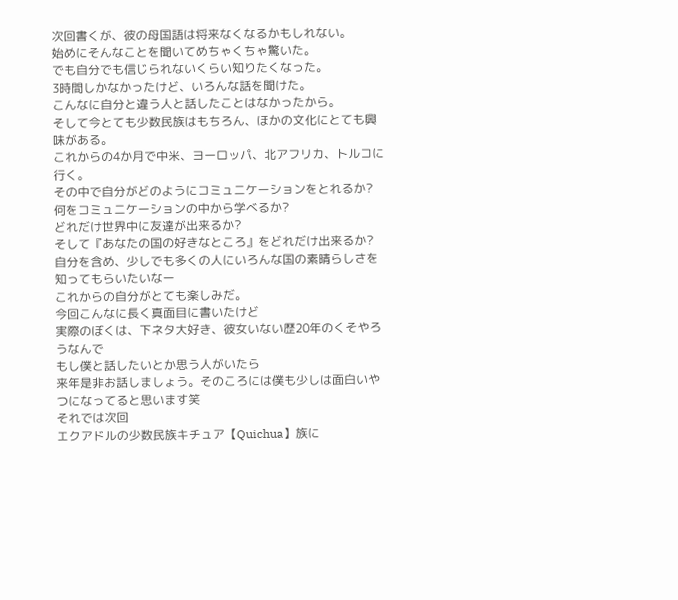次回書くが、彼の母国語は将来なくなるかもしれない。
始めにそんなことを聞いてめちゃくちゃ驚いた。
でも自分でも信じられないくらい知りたくなった。
3時間しかなかったけど、いろんな話を聞けた。
こんなに自分と違う人と話したことはなかったから。
そして今とても少数民族はもちろん、ほかの文化にとても興味がある。
これからの4か月で中米、ヨーロッパ、北アフリカ、トルコに行く。
その中で自分がどのようにコミュニケーションをとれるか?
何をコミュニケーションの中から学べるか?
どれだけ世界中に友達が出来るか?
そして『あなたの国の好きなところ』をどれだけ出来るか?
自分を含め、少しでも多くの人にいろんな国の素晴らしさを知ってもらいたいなー
これからの自分がとても楽しみだ。
今回こんなに長く真面目に書いたけど
実際のぼくは、下ネタ大好き、彼女いない歴20年のくそやろうなんで
もし僕と話したいとか思う人がいたら
来年是非お話しましょう。そのころには僕も少しは面白いやつになってると思います笑
それでは次回
エクアドルの少数民族キチュア【Quichua】族に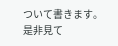ついて書きます。
是非見て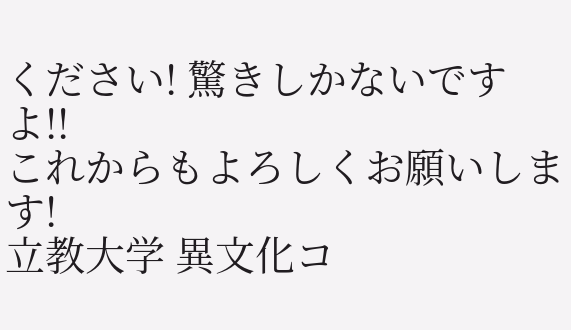ください! 驚きしかないですよ!!
これからもよろしくお願いします!
立教大学 異文化コ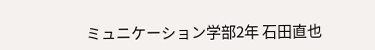ミュニケーション学部2年 石田直也